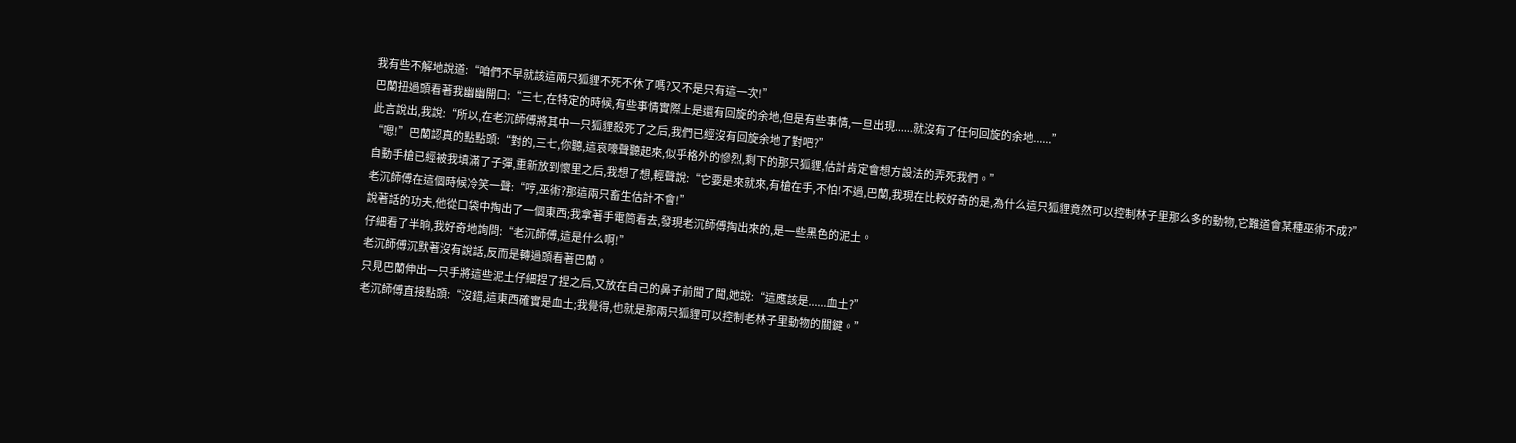我有些不解地說道:“咱們不早就該這兩只狐貍不死不休了嗎?又不是只有這一次!”
巴蘭扭過頭看著我幽幽開口:“三七,在特定的時候,有些事情實際上是還有回旋的余地,但是有些事情,一旦出現......就沒有了任何回旋的余地......”
此言說出,我說:“所以,在老沉師傅將其中一只狐貍殺死了之后,我們已經沒有回旋余地了對吧?”
“嗯!”巴蘭認真的點點頭:“對的,三七,你聽,這哀嚎聲聽起來,似乎格外的慘烈,剩下的那只狐貍,估計肯定會想方設法的弄死我們。”
自動手槍已經被我填滿了子彈,重新放到懷里之后,我想了想,輕聲說:“它要是來就來,有槍在手,不怕!不過,巴蘭,我現在比較好奇的是,為什么這只狐貍竟然可以控制林子里那么多的動物,它難道會某種巫術不成?”
老沉師傅在這個時候冷笑一聲:“哼,巫術?那這兩只畜生估計不會!”
說著話的功夫,他從口袋中掏出了一個東西;我拿著手電筒看去,發現老沉師傅掏出來的,是一些黑色的泥土。
仔細看了半晌,我好奇地詢問:“老沉師傅,這是什么啊!”
老沉師傅沉默著沒有說話,反而是轉過頭看著巴蘭。
只見巴蘭伸出一只手將這些泥土仔細捏了捏之后,又放在自己的鼻子前聞了聞,她說:“這應該是......血土?”
老沉師傅直接點頭:“沒錯,這東西確實是血土;我覺得,也就是那兩只狐貍可以控制老林子里動物的關鍵。”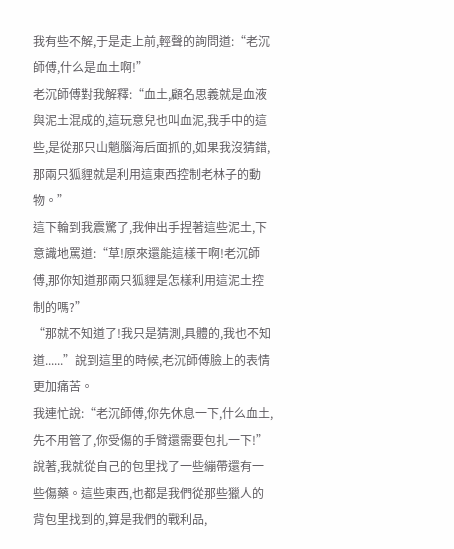我有些不解,于是走上前,輕聲的詢問道:“老沉師傅,什么是血土啊!”
老沉師傅對我解釋:“血土,顧名思義就是血液與泥土混成的,這玩意兒也叫血泥,我手中的這些,是從那只山魈腦海后面抓的,如果我沒猜錯,那兩只狐貍就是利用這東西控制老林子的動物。”
這下輪到我震驚了,我伸出手捏著這些泥土,下意識地罵道:“草!原來還能這樣干啊!老沉師傅,那你知道那兩只狐貍是怎樣利用這泥土控制的嗎?”
“那就不知道了!我只是猜測,具體的,我也不知道......”說到這里的時候,老沉師傅臉上的表情更加痛苦。
我連忙說:“老沉師傅,你先休息一下,什么血土,先不用管了,你受傷的手臂還需要包扎一下!”
說著,我就從自己的包里找了一些繃帶還有一些傷藥。這些東西,也都是我們從那些獵人的背包里找到的,算是我們的戰利品,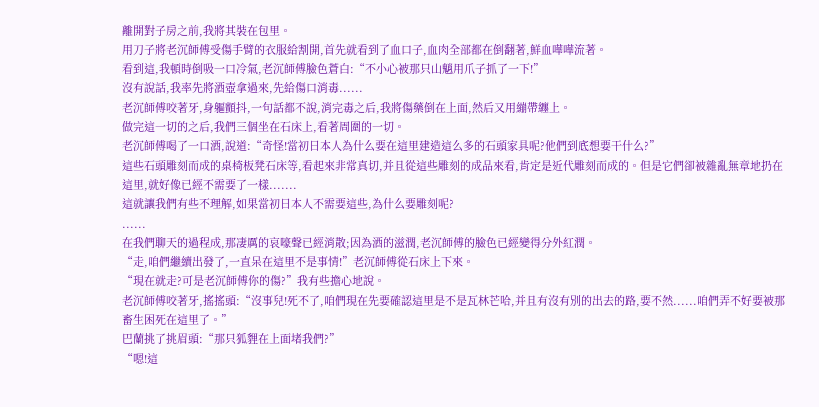離開對子房之前,我將其裝在包里。
用刀子將老沉師傅受傷手臂的衣服給割開,首先就看到了血口子,血肉全部都在倒翻著,鮮血嘩嘩流著。
看到這,我頓時倒吸一口冷氣,老沉師傅臉色蒼白:“不小心被那只山魈用爪子抓了一下!”
沒有說話,我率先將酒壺拿過來,先給傷口消毒......
老沉師傅咬著牙,身軀顫抖,一句話都不說,消完毒之后,我將傷藥倒在上面,然后又用繃帶纏上。
做完這一切的之后,我們三個坐在石床上,看著周圍的一切。
老沉師傅喝了一口酒,說道:“奇怪!當初日本人為什么要在這里建造這么多的石頭家具呢?他們到底想要干什么?”
這些石頭雕刻而成的桌椅板凳石床等,看起來非常真切,并且從這些雕刻的成品來看,肯定是近代雕刻而成的。但是它們卻被雜亂無章地扔在這里,就好像已經不需要了一樣.......
這就讓我們有些不理解,如果當初日本人不需要這些,為什么要雕刻呢?
......
在我們聊天的過程成,那凄厲的哀嚎聲已經消散;因為酒的滋潤,老沉師傅的臉色已經變得分外紅潤。
“走,咱們繼續出發了,一直呆在這里不是事情!”老沉師傅從石床上下來。
“現在就走?可是老沉師傅你的傷?”我有些擔心地說。
老沉師傅咬著牙,搖搖頭:“沒事兒!死不了,咱們現在先要確認這里是不是瓦林芒哈,并且有沒有別的出去的路,要不然......咱們弄不好要被那畜生困死在這里了。”
巴蘭挑了挑眉頭:“那只狐貍在上面堵我們?”
“嗯!這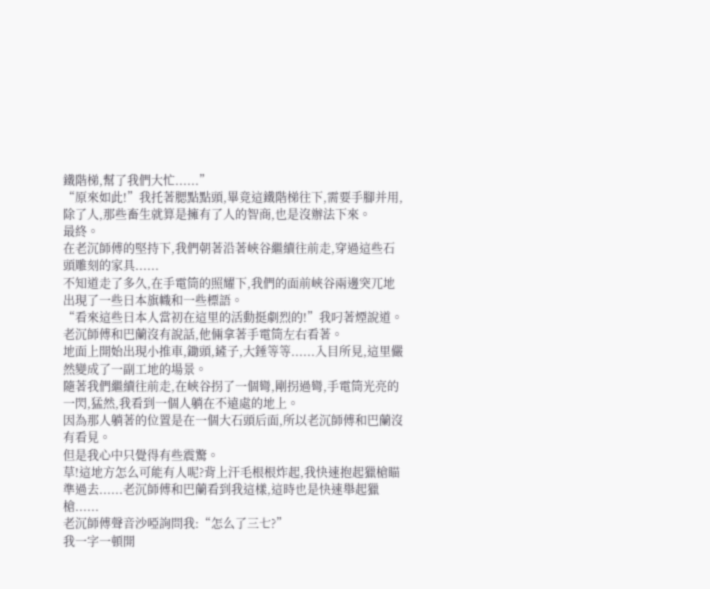鐵階梯,幫了我們大忙......”
“原來如此!”我托著腮點點頭,畢竟這鐵階梯往下,需要手腳并用,除了人,那些畜生就算是擁有了人的智商,也是沒辦法下來。
最終。
在老沉師傅的堅持下,我們朝著沿著峽谷繼續往前走,穿過這些石頭雕刻的家具......
不知道走了多久,在手電筒的照耀下,我們的面前峽谷兩邊突兀地出現了一些日本旗幟和一些標語。
“看來這些日本人當初在這里的活動挺劇烈的!”我叼著煙說道。
老沉師傅和巴蘭沒有說話,他倆拿著手電筒左右看著。
地面上開始出現小推車,鋤頭,鏟子,大錘等等......入目所見,這里儼然變成了一副工地的場景。
隨著我們繼續往前走,在峽谷拐了一個彎,剛拐過彎,手電筒光亮的一閃,猛然,我看到一個人躺在不遠處的地上。
因為那人躺著的位置是在一個大石頭后面,所以老沉師傅和巴蘭沒有看見。
但是我心中只覺得有些震驚。
草!這地方怎么可能有人呢?背上汗毛根根炸起,我快速抱起獵槍瞄準過去......老沉師傅和巴蘭看到我這樣,這時也是快速舉起獵槍......
老沉師傅聲音沙啞詢問我:“怎么了三七?”
我一字一頓開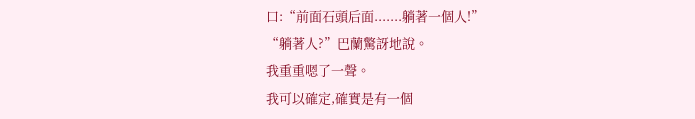口:“前面石頭后面.......躺著一個人!”
“躺著人?”巴蘭驚訝地說。
我重重嗯了一聲。
我可以確定,確實是有一個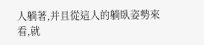人躺著,并且從這人的躺臥姿勢來看,就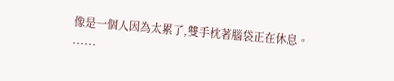像是一個人因為太累了,雙手枕著腦袋正在休息。
......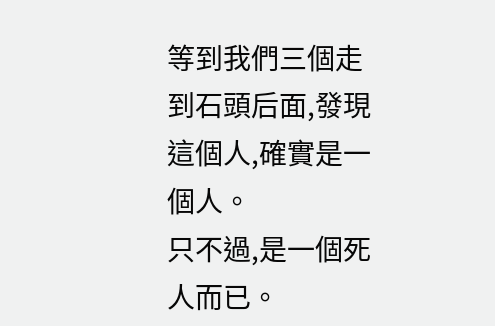等到我們三個走到石頭后面,發現這個人,確實是一個人。
只不過,是一個死人而已。